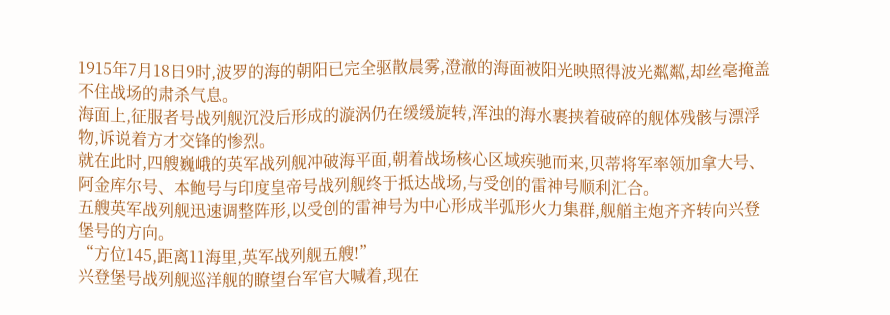1915年7月18日9时,波罗的海的朝阳已完全驱散晨雾,澄澈的海面被阳光映照得波光粼粼,却丝毫掩盖不住战场的肃杀气息。
海面上,征服者号战列舰沉没后形成的漩涡仍在缓缓旋转,浑浊的海水裹挟着破碎的舰体残骸与漂浮物,诉说着方才交锋的惨烈。
就在此时,四艘巍峨的英军战列舰冲破海平面,朝着战场核心区域疾驰而来,贝蒂将军率领加拿大号、阿金库尔号、本鲍号与印度皇帝号战列舰终于抵达战场,与受创的雷神号顺利汇合。
五艘英军战列舰迅速调整阵形,以受创的雷神号为中心形成半弧形火力集群,舰艏主炮齐齐转向兴登堡号的方向。
“方位145,距离11海里,英军战列舰五艘!”
兴登堡号战列舰巡洋舰的瞭望台军官大喊着,现在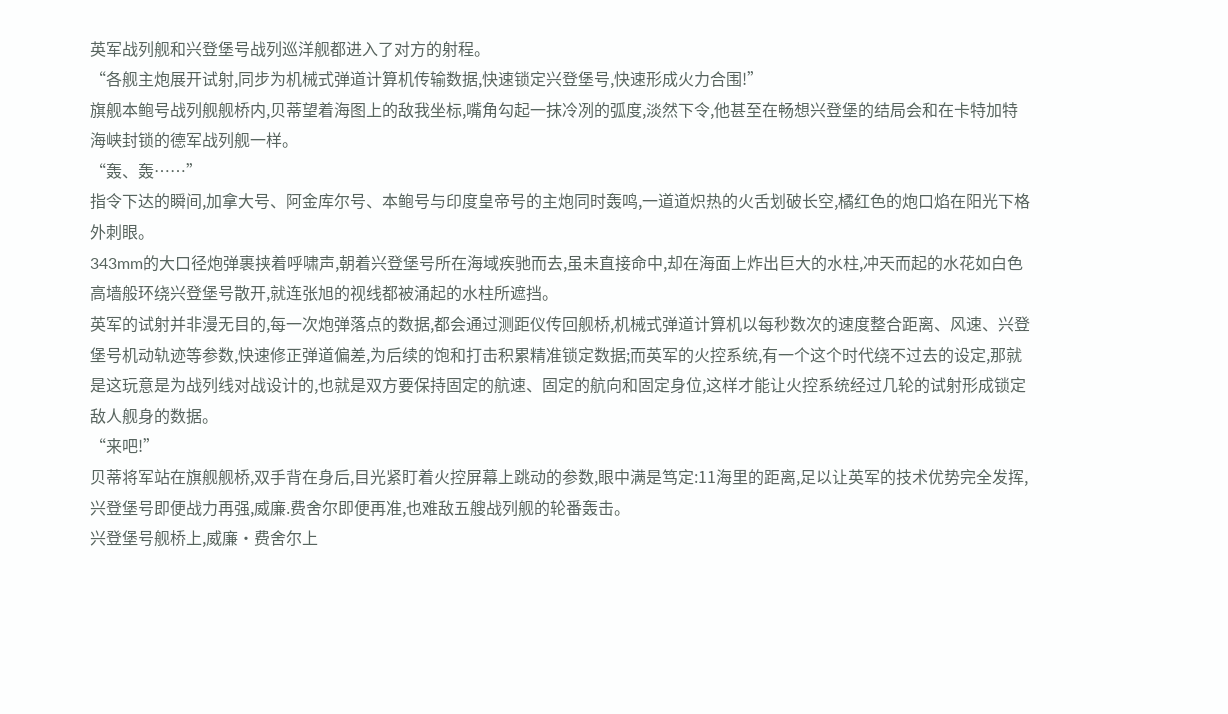英军战列舰和兴登堡号战列巡洋舰都进入了对方的射程。
“各舰主炮展开试射,同步为机械式弹道计算机传输数据,快速锁定兴登堡号,快速形成火力合围!”
旗舰本鲍号战列舰舰桥内,贝蒂望着海图上的敌我坐标,嘴角勾起一抹冷冽的弧度,淡然下令,他甚至在畅想兴登堡的结局会和在卡特加特海峡封锁的德军战列舰一样。
“轰、轰……”
指令下达的瞬间,加拿大号、阿金库尔号、本鲍号与印度皇帝号的主炮同时轰鸣,一道道炽热的火舌划破长空,橘红色的炮口焰在阳光下格外刺眼。
343mm的大口径炮弹裹挟着呼啸声,朝着兴登堡号所在海域疾驰而去,虽未直接命中,却在海面上炸出巨大的水柱,冲天而起的水花如白色高墙般环绕兴登堡号散开,就连张旭的视线都被涌起的水柱所遮挡。
英军的试射并非漫无目的,每一次炮弹落点的数据,都会通过测距仪传回舰桥,机械式弹道计算机以每秒数次的速度整合距离、风速、兴登堡号机动轨迹等参数,快速修正弹道偏差,为后续的饱和打击积累精准锁定数据;而英军的火控系统,有一个这个时代绕不过去的设定,那就是这玩意是为战列线对战设计的,也就是双方要保持固定的航速、固定的航向和固定身位,这样才能让火控系统经过几轮的试射形成锁定敌人舰身的数据。
“来吧!”
贝蒂将军站在旗舰舰桥,双手背在身后,目光紧盯着火控屏幕上跳动的参数,眼中满是笃定:11海里的距离,足以让英军的技术优势完全发挥,兴登堡号即便战力再强,威廉.费舍尔即便再准,也难敌五艘战列舰的轮番轰击。
兴登堡号舰桥上,威廉·费舍尔上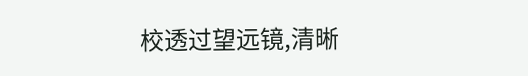校透过望远镜,清晰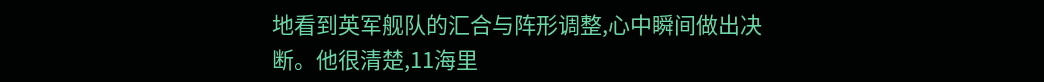地看到英军舰队的汇合与阵形调整,心中瞬间做出决断。他很清楚,11海里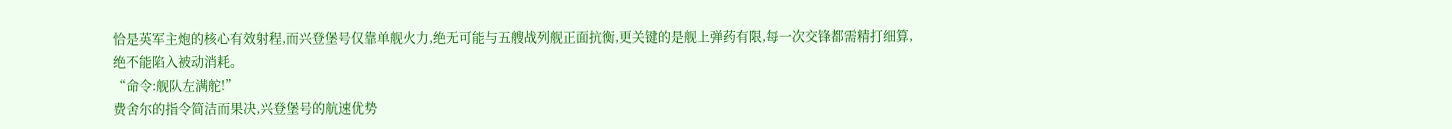恰是英军主炮的核心有效射程,而兴登堡号仅靠单舰火力,绝无可能与五艘战列舰正面抗衡,更关键的是舰上弹药有限,每一次交锋都需精打细算,绝不能陷入被动消耗。
“命令:舰队左满舵!”
费舍尔的指令简洁而果决,兴登堡号的航速优势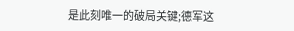是此刻唯一的破局关键;德军这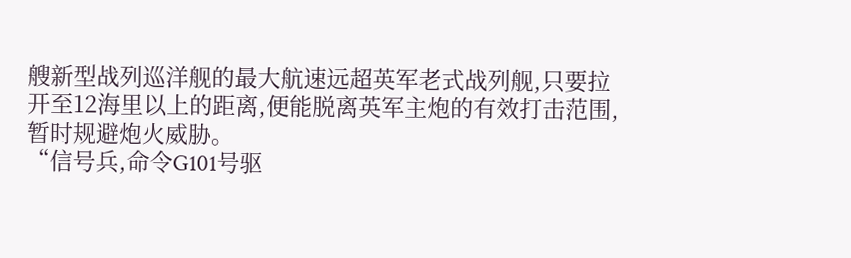艘新型战列巡洋舰的最大航速远超英军老式战列舰,只要拉开至12海里以上的距离,便能脱离英军主炮的有效打击范围,暂时规避炮火威胁。
“信号兵,命令G101号驱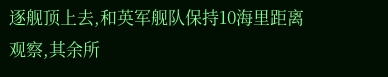逐舰顶上去,和英军舰队保持10海里距离观察,其余所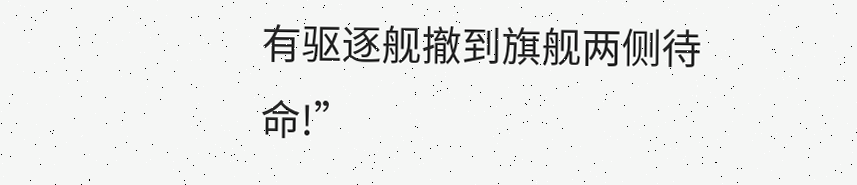有驱逐舰撤到旗舰两侧待命!”